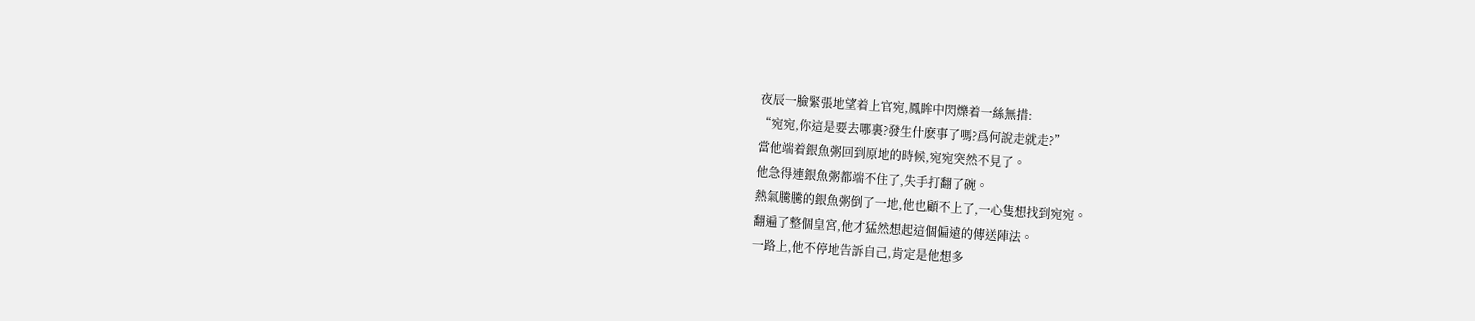夜辰一臉緊張地望着上官宛,鳳眸中閃爍着一絲無措:
“宛宛,你這是要去哪裏?發生什麽事了嗎?爲何說走就走?”
當他端着銀魚粥回到原地的時候,宛宛突然不見了。
他急得連銀魚粥都端不住了,失手打翻了碗。
熱氣騰騰的銀魚粥倒了一地,他也顧不上了,一心隻想找到宛宛。
翻遍了整個皇宮,他才猛然想起這個偏遠的傳送陣法。
一路上,他不停地告訴自己,肯定是他想多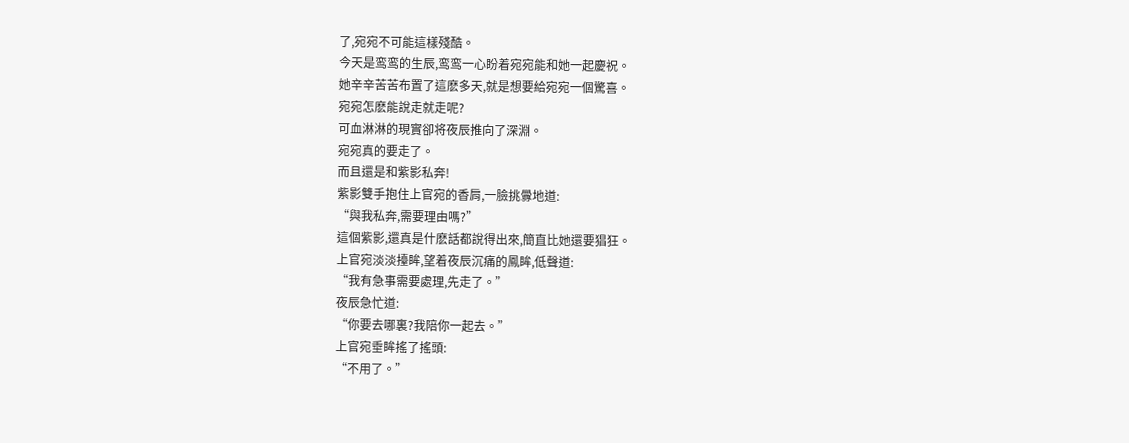了,宛宛不可能這樣殘酷。
今天是鸾鸾的生辰,鸾鸾一心盼着宛宛能和她一起慶祝。
她辛辛苦苦布置了這麽多天,就是想要給宛宛一個驚喜。
宛宛怎麽能說走就走呢?
可血淋淋的現實卻将夜辰推向了深淵。
宛宛真的要走了。
而且還是和紫影私奔!
紫影雙手抱住上官宛的香肩,一臉挑釁地道:
“與我私奔,需要理由嗎?”
這個紫影,還真是什麽話都說得出來,簡直比她還要猖狂。
上官宛淡淡擡眸,望着夜辰沉痛的鳳眸,低聲道:
“我有急事需要處理,先走了。”
夜辰急忙道:
“你要去哪裏?我陪你一起去。”
上官宛垂眸搖了搖頭:
“不用了。”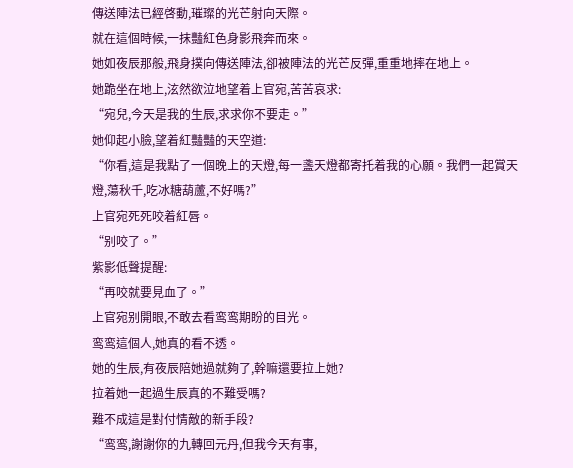傳送陣法已經啓動,璀璨的光芒射向天際。
就在這個時候,一抹豔紅色身影飛奔而來。
她如夜辰那般,飛身撲向傳送陣法,卻被陣法的光芒反彈,重重地摔在地上。
她跪坐在地上,泫然欲泣地望着上官宛,苦苦哀求:
“宛兒,今天是我的生辰,求求你不要走。”
她仰起小臉,望着紅豔豔的天空道:
“你看,這是我點了一個晚上的天燈,每一盞天燈都寄托着我的心願。我們一起賞天燈,蕩秋千,吃冰糖葫蘆,不好嗎?”
上官宛死死咬着紅唇。
“别咬了。”
紫影低聲提醒:
“再咬就要見血了。”
上官宛别開眼,不敢去看鸾鸾期盼的目光。
鸾鸾這個人,她真的看不透。
她的生辰,有夜辰陪她過就夠了,幹嘛還要拉上她?
拉着她一起過生辰真的不難受嗎?
難不成這是對付情敵的新手段?
“鸾鸾,謝謝你的九轉回元丹,但我今天有事,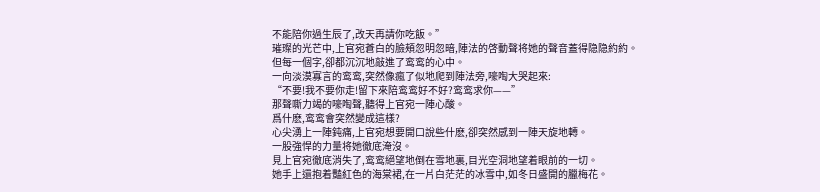不能陪你過生辰了,改天再請你吃飯。”
璀璨的光芒中,上官宛蒼白的臉頰忽明忽暗,陣法的啓動聲将她的聲音蓋得隐隐約約。
但每一個字,卻都沉沉地敲進了鸾鸾的心中。
一向淡漠寡言的鸾鸾,突然像瘋了似地爬到陣法旁,嚎啕大哭起來:
“不要!我不要你走!留下來陪鸾鸾好不好?鸾鸾求你——”
那聲嘶力竭的嚎啕聲,聽得上官宛一陣心酸。
爲什麽,鸾鸾會突然變成這樣?
心尖湧上一陣鈍痛,上官宛想要開口說些什麽,卻突然感到一陣天旋地轉。
一股強悍的力量将她徹底淹沒。
見上官宛徹底消失了,鸾鸾絕望地倒在雪地裏,目光空洞地望着眼前的一切。
她手上還抱着豔紅色的海棠裙,在一片白茫茫的冰雪中,如冬日盛開的臘梅花。